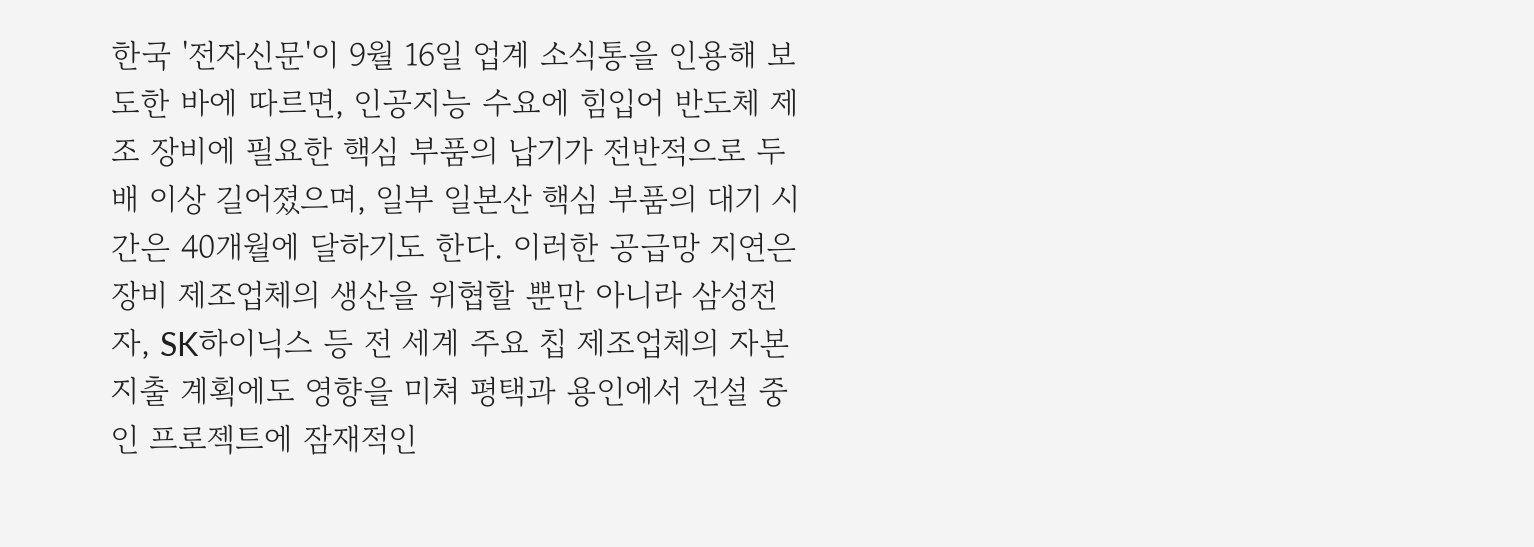한국 '전자신문'이 9월 16일 업계 소식통을 인용해 보도한 바에 따르면, 인공지능 수요에 힘입어 반도체 제조 장비에 필요한 핵심 부품의 납기가 전반적으로 두 배 이상 길어졌으며, 일부 일본산 핵심 부품의 대기 시간은 40개월에 달하기도 한다. 이러한 공급망 지연은 장비 제조업체의 생산을 위협할 뿐만 아니라 삼성전자, SK하이닉스 등 전 세계 주요 칩 제조업체의 자본 지출 계획에도 영향을 미쳐 평택과 용인에서 건설 중인 프로젝트에 잠재적인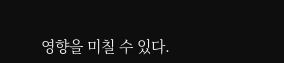영향을 미칠 수 있다.